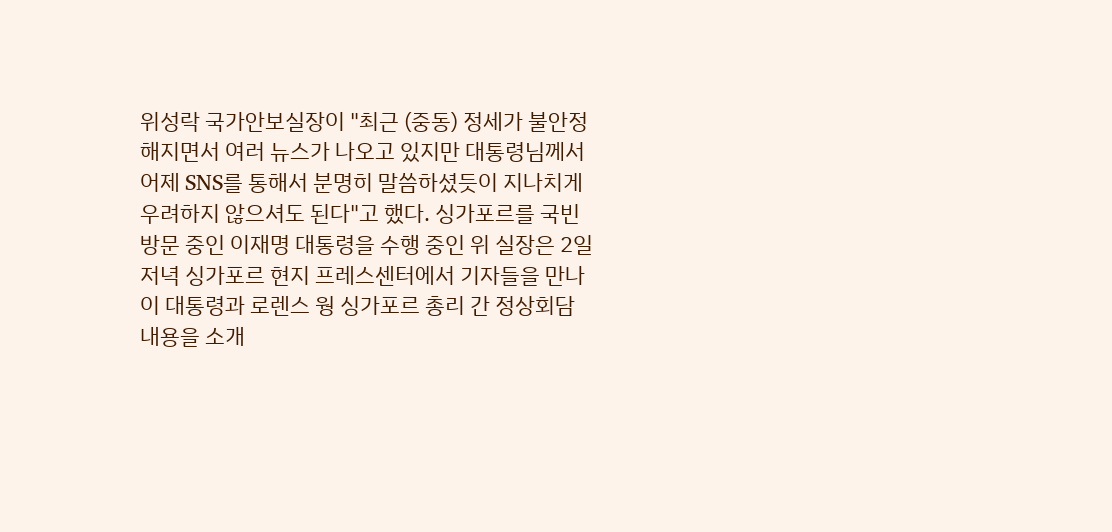위성락 국가안보실장이 "최근 (중동) 정세가 불안정해지면서 여러 뉴스가 나오고 있지만 대통령님께서 어제 SNS를 통해서 분명히 말씀하셨듯이 지나치게 우려하지 않으셔도 된다"고 했다. 싱가포르를 국빈 방문 중인 이재명 대통령을 수행 중인 위 실장은 2일 저녁 싱가포르 현지 프레스센터에서 기자들을 만나 이 대통령과 로렌스 웡 싱가포르 총리 간 정상회담 내용을 소개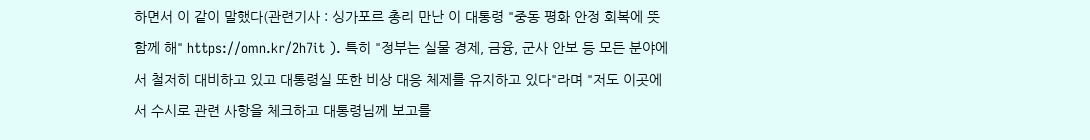하면서 이 같이 말했다(관련기사 : 싱가포르 총리 만난 이 대통령 "중동 평화 안정 회복에 뜻 함께 해" https://omn.kr/2h7it ). 특히 "정부는 실물 경제, 금융, 군사 안보 등 모든 분야에서 철저히 대비하고 있고 대통령실 또한 비상 대응 체제를 유지하고 있다"라며 "저도 이곳에서 수시로 관련 사항을 체크하고 대통령님께 보고를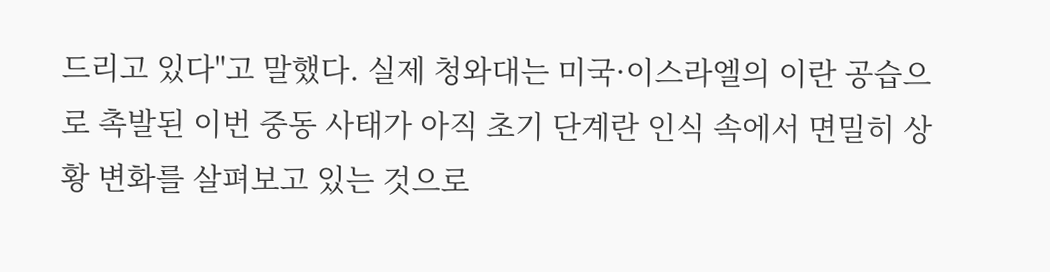드리고 있다"고 말했다. 실제 청와대는 미국·이스라엘의 이란 공습으로 촉발된 이번 중동 사태가 아직 초기 단계란 인식 속에서 면밀히 상황 변화를 살펴보고 있는 것으로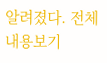알려졌다. 전체 내용보기